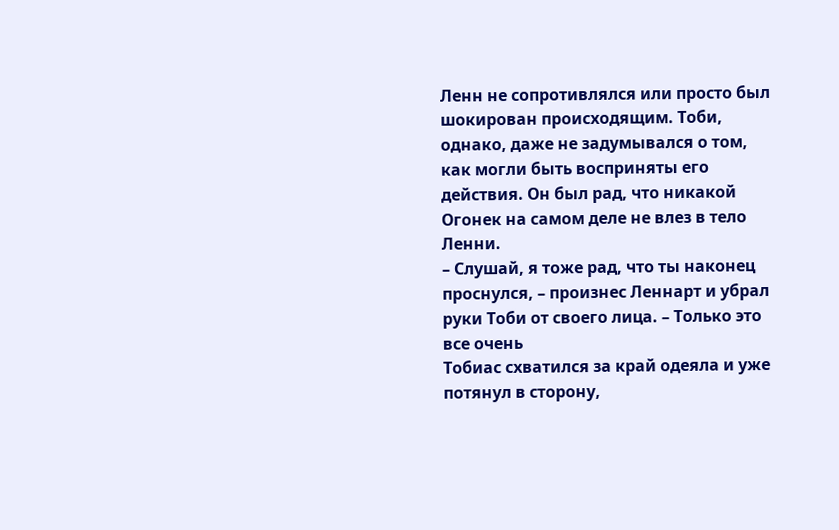Ленн не сопротивлялся или просто был шокирован происходящим. Тоби, однако, даже не задумывался о том, как могли быть восприняты его действия. Он был рад, что никакой Огонек на самом деле не влез в тело Ленни.
– Слушай, я тоже рад, что ты наконец проснулся, – произнес Леннарт и убрал руки Тоби от своего лица. – Только это все очень
Тобиас схватился за край одеяла и уже потянул в сторону,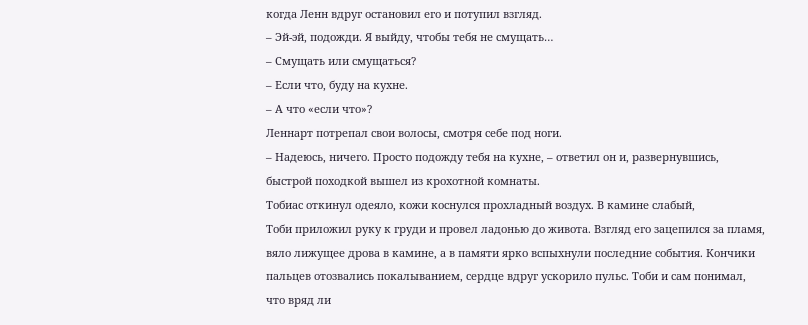когда Ленн вдруг остановил его и потупил взгляд.
– Эй-эй, подожди. Я выйду, чтобы тебя не смущать…
– Смущать или смущаться?
– Если что, буду на кухне.
– А что «если что»?
Леннарт потрепал свои волосы, смотря себе под ноги.
– Надеюсь, ничего. Просто подожду тебя на кухне, – ответил он и, развернувшись, быстрой походкой вышел из крохотной комнаты.
Тобиас откинул одеяло, кожи коснулся прохладный воздух. В камине слабый,
Тоби приложил руку к груди и провел ладонью до живота. Взгляд его зацепился за пламя, вяло лижущее дрова в камине, а в памяти ярко вспыхнули последние события. Кончики пальцев отозвались покалыванием, сердце вдруг ускорило пульс. Тоби и сам понимал, что вряд ли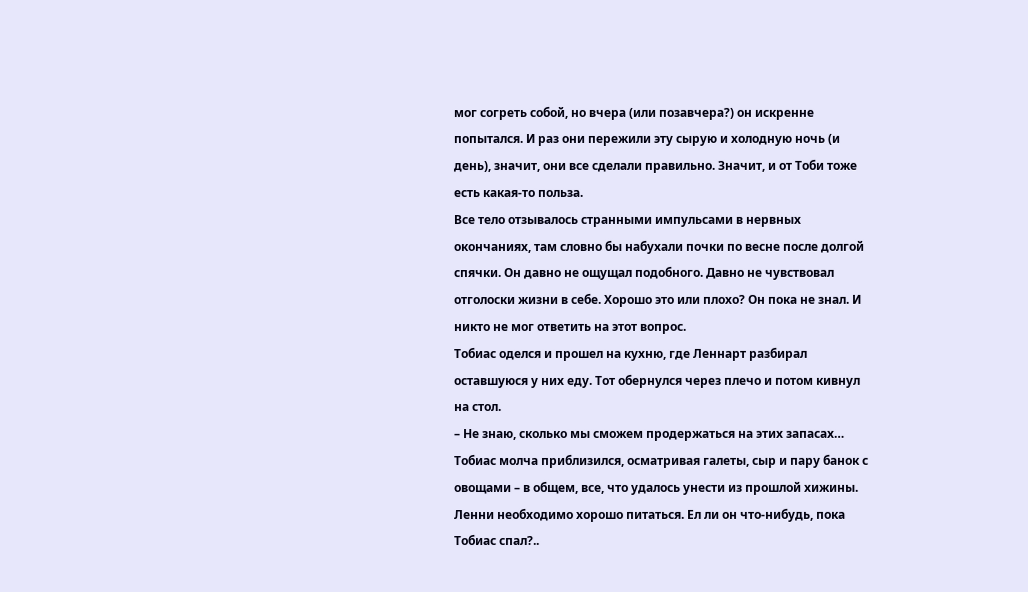мог согреть собой, но вчера (или позавчера?) он искренне попытался. И раз они пережили эту сырую и холодную ночь (и день), значит, они все сделали правильно. Значит, и от Тоби тоже есть какая-то польза.
Все тело отзывалось странными импульсами в нервных окончаниях, там словно бы набухали почки по весне после долгой спячки. Он давно не ощущал подобного. Давно не чувствовал отголоски жизни в себе. Хорошо это или плохо? Он пока не знал. И никто не мог ответить на этот вопрос.
Тобиас оделся и прошел на кухню, где Леннарт разбирал оставшуюся у них еду. Тот обернулся через плечо и потом кивнул на стол.
– Не знаю, сколько мы сможем продержаться на этих запасах…
Тобиас молча приблизился, осматривая галеты, сыр и пару банок с овощами – в общем, все, что удалось унести из прошлой хижины. Ленни необходимо хорошо питаться. Ел ли он что-нибудь, пока Тобиас спал?..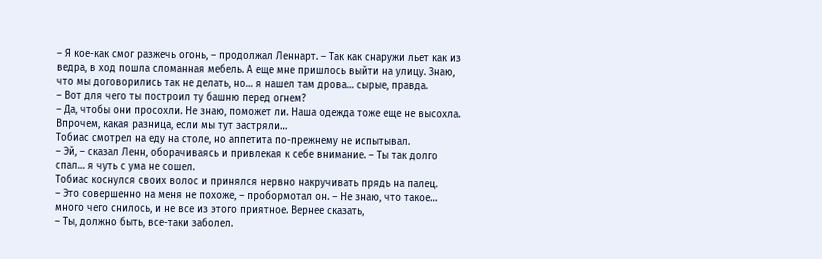– Я кое-как смог разжечь огонь, – продолжал Леннарт. – Так как снаружи льет как из ведра, в ход пошла сломанная мебель. А еще мне пришлось выйти на улицу. Знаю, что мы договорились так не делать, но… я нашел там дрова… сырые, правда.
– Вот для чего ты построил ту башню перед огнем?
– Да, чтобы они просохли. Не знаю, поможет ли. Наша одежда тоже еще не высохла. Впрочем, какая разница, если мы тут застряли…
Тобиас смотрел на еду на столе, но аппетита по-прежнему не испытывал.
– Эй, – сказал Ленн, оборачиваясь и привлекая к себе внимание. – Ты так долго спал… я чуть с ума не сошел.
Тобиас коснулся своих волос и принялся нервно накручивать прядь на палец.
– Это совершенно на меня не похоже, – пробормотал он. – Не знаю, что такое… много чего снилось, и не все из этого приятное. Вернее сказать,
– Ты, должно быть, все-таки заболел.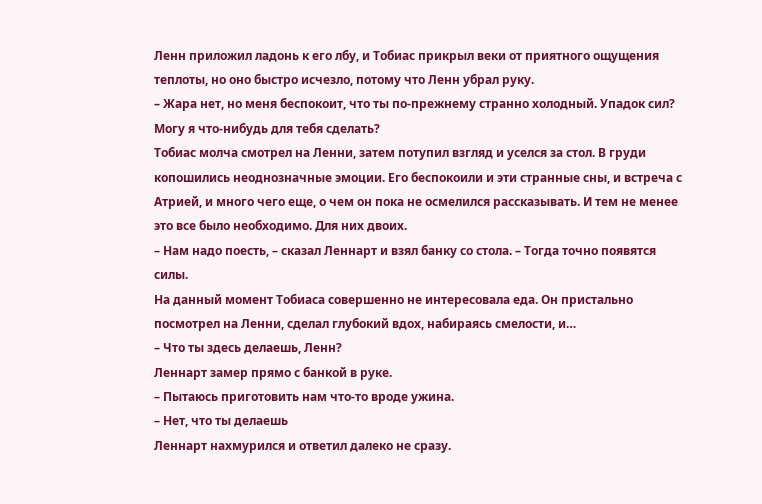Ленн приложил ладонь к его лбу, и Тобиас прикрыл веки от приятного ощущения теплоты, но оно быстро исчезло, потому что Ленн убрал руку.
– Жара нет, но меня беспокоит, что ты по-прежнему странно холодный. Упадок сил? Могу я что-нибудь для тебя сделать?
Тобиас молча смотрел на Ленни, затем потупил взгляд и уселся за стол. В груди копошились неоднозначные эмоции. Его беспокоили и эти странные сны, и встреча с Атрией, и много чего еще, о чем он пока не осмелился рассказывать. И тем не менее это все было необходимо. Для них двоих.
– Нам надо поесть, – сказал Леннарт и взял банку со стола. – Тогда точно появятся силы.
На данный момент Тобиаса совершенно не интересовала еда. Он пристально посмотрел на Ленни, сделал глубокий вдох, набираясь смелости, и…
– Что ты здесь делаешь, Ленн?
Леннарт замер прямо с банкой в руке.
– Пытаюсь приготовить нам что-то вроде ужина.
– Нет, что ты делаешь
Леннарт нахмурился и ответил далеко не сразу.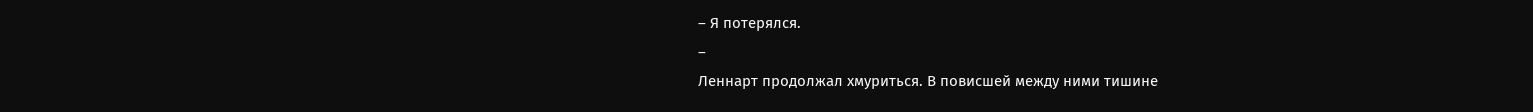– Я потерялся.
–
Леннарт продолжал хмуриться. В повисшей между ними тишине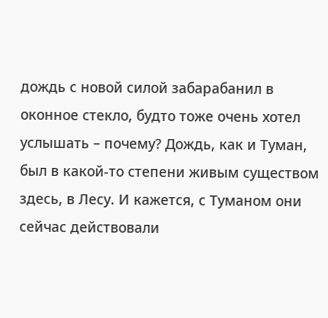дождь с новой силой забарабанил в оконное стекло, будто тоже очень хотел услышать – почему? Дождь, как и Туман, был в какой-то степени живым существом здесь, в Лесу. И кажется, с Туманом они сейчас действовали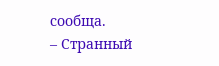сообща.
– Странный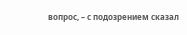вопрос, – с подозрением сказал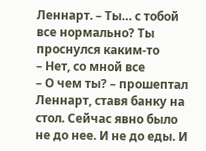Леннарт. – Ты… с тобой все нормально? Ты проснулся каким-то
– Нет, со мной все
– О чем ты? – прошептал Леннарт, ставя банку на стол. Сейчас явно было не до нее. И не до еды. И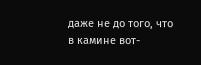даже не до того, что в камине вот-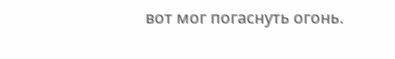вот мог погаснуть огонь.